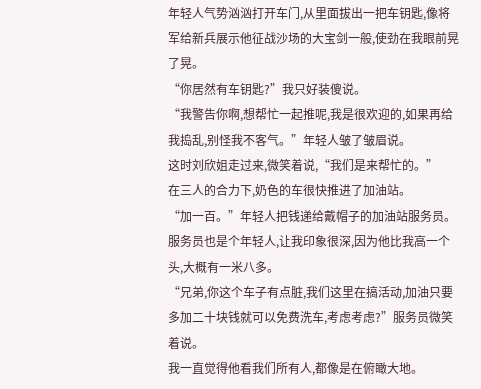年轻人气势汹汹打开车门,从里面拔出一把车钥匙,像将军给新兵展示他征战沙场的大宝剑一般,使劲在我眼前晃了晃。
“你居然有车钥匙?”我只好装傻说。
“我警告你啊,想帮忙一起推呢,我是很欢迎的,如果再给我捣乱,别怪我不客气。”年轻人皱了皱眉说。
这时刘欣姐走过来,微笑着说,“我们是来帮忙的。”
在三人的合力下,奶色的车很快推进了加油站。
“加一百。”年轻人把钱递给戴帽子的加油站服务员。
服务员也是个年轻人,让我印象很深,因为他比我高一个头,大概有一米八多。
“兄弟,你这个车子有点脏,我们这里在搞活动,加油只要多加二十块钱就可以免费洗车,考虑考虑?”服务员微笑着说。
我一直觉得他看我们所有人,都像是在俯瞰大地。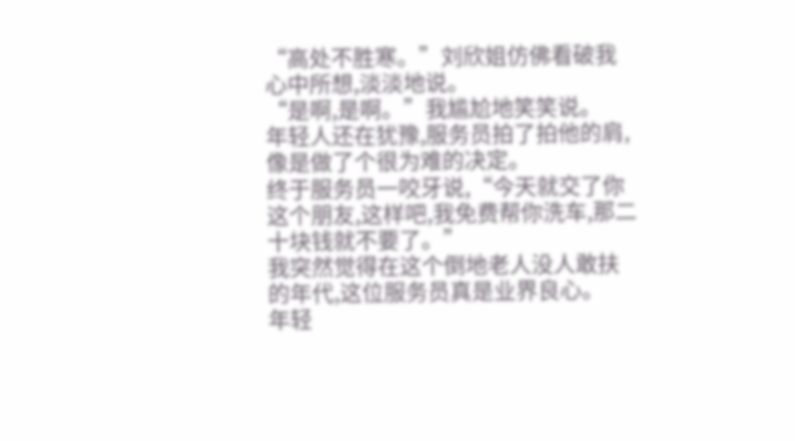“高处不胜寒。”刘欣姐仿佛看破我心中所想,淡淡地说。
“是啊,是啊。”我尴尬地笑笑说。
年轻人还在犹豫,服务员拍了拍他的肩,像是做了个很为难的决定。
终于服务员一咬牙说,“今天就交了你这个朋友,这样吧,我免费帮你洗车,那二十块钱就不要了。”
我突然觉得在这个倒地老人没人敢扶的年代,这位服务员真是业界良心。
年轻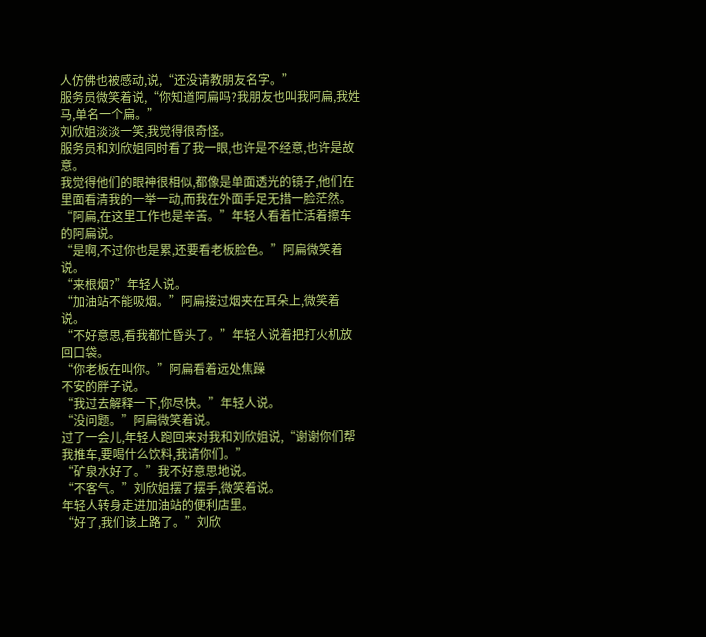人仿佛也被感动,说,“还没请教朋友名字。”
服务员微笑着说,“你知道阿扁吗?我朋友也叫我阿扁,我姓马,单名一个扁。”
刘欣姐淡淡一笑,我觉得很奇怪。
服务员和刘欣姐同时看了我一眼,也许是不经意,也许是故意。
我觉得他们的眼神很相似,都像是单面透光的镜子,他们在里面看清我的一举一动,而我在外面手足无措一脸茫然。
“阿扁,在这里工作也是辛苦。”年轻人看着忙活着擦车的阿扁说。
“是啊,不过你也是累,还要看老板脸色。”阿扁微笑着说。
“来根烟?”年轻人说。
“加油站不能吸烟。”阿扁接过烟夹在耳朵上,微笑着说。
“不好意思,看我都忙昏头了。”年轻人说着把打火机放回口袋。
“你老板在叫你。”阿扁看着远处焦躁
不安的胖子说。
“我过去解释一下,你尽快。”年轻人说。
“没问题。”阿扁微笑着说。
过了一会儿,年轻人跑回来对我和刘欣姐说,“谢谢你们帮我推车,要喝什么饮料,我请你们。”
“矿泉水好了。”我不好意思地说。
“不客气。”刘欣姐摆了摆手,微笑着说。
年轻人转身走进加油站的便利店里。
“好了,我们该上路了。”刘欣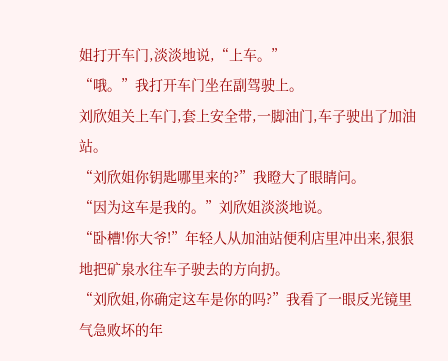姐打开车门,淡淡地说,“上车。”
“哦。”我打开车门坐在副驾驶上。
刘欣姐关上车门,套上安全带,一脚油门,车子驶出了加油站。
“刘欣姐你钥匙哪里来的?”我瞪大了眼睛问。
“因为这车是我的。”刘欣姐淡淡地说。
“卧槽!你大爷!”年轻人从加油站便利店里冲出来,狠狠地把矿泉水往车子驶去的方向扔。
“刘欣姐,你确定这车是你的吗?”我看了一眼反光镜里气急败坏的年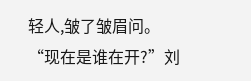轻人,皱了皱眉问。
“现在是谁在开?”刘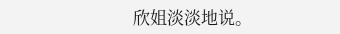欣姐淡淡地说。